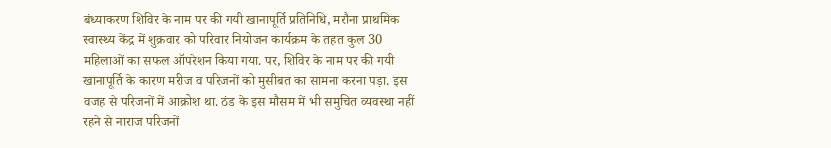बंध्याकरण शिविर के नाम पर की गयी खानापूर्ति प्रतिनिधि, मरौना प्राथमिक स्वास्थ्य केंद्र में शुक्रवार को परिवार नियोजन कार्यक्रम के तहत कुल 30 महिलाओं का सफल ऑपरेशन किया गया. पर, शिविर के नाम पर की गयी खानापूर्ति के कारण मरीज व परिजनों को मुसीबत का सामना करना पड़ा. इस वजह से परिजनों में आक्रोश था. ठंड के इस मौसम में भी समुचित व्यवस्था नहीं रहने से नाराज परिजनों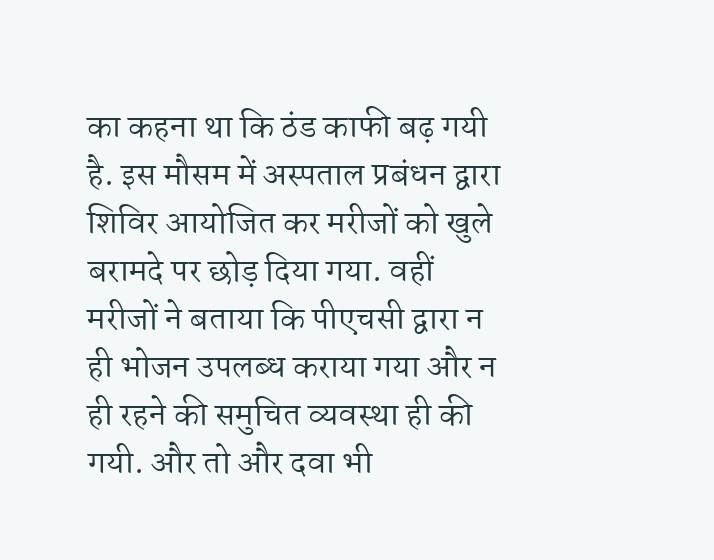का कहना था कि ठंड काफी बढ़ गयी है. इस मौसम में अस्पताल प्रबंधन द्वारा शिविर आयोजित कर मरीजों को खुले बरामदे पर छोड़ दिया गया. वहीं मरीजों ने बताया कि पीएचसी द्वारा न ही भोजन उपलब्ध कराया गया और न ही रहने की समुचित व्यवस्था ही की गयी. और तो और दवा भी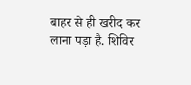बाहर से ही खरीद कर लाना पड़ा है. शिविर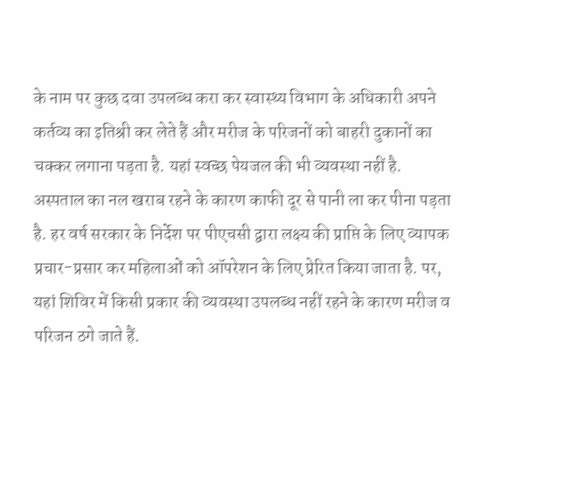के नाम पर कुछ दवा उपलब्ध करा कर स्वास्थ्य विभाग के अधिकारी अपने कर्तव्य का इतिश्री कर लेते हैं और मरीज के परिजनों को बाहरी दुकानों का चक्कर लगाना पड़ता है. यहां स्वच्छ पेयजल की भी व्यवस्था नहीं है. अस्पताल का नल खराब रहने के कारण काफी दूर से पानी ला कर पीना पड़ता है. हर वर्ष सरकार के निर्देश पर पीएचसी द्वारा लक्ष्य की प्राप्ति के लिए व्यापक प्रचार-प्रसार कर महिलाओं को ऑपरेशन के लिए प्रेरित किया जाता है. पर, यहां शिविर में किसी प्रकार की व्यवस्था उपलब्ध नहीं रहने के कारण मरीज व परिजन ठगे जाते हैं.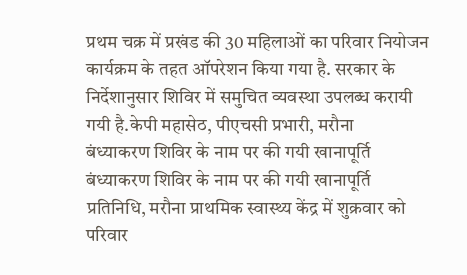प्रथम चक्र में प्रखंड की 30 महिलाओं का परिवार नियोजन कार्यक्रम के तहत ऑपरेशन किया गया है. सरकार के निर्देशानुसार शिविर में समुचित व्यवस्था उपलब्ध करायी गयी है.केपी महासेठ, पीएचसी प्रभारी, मरौना
बंध्याकरण शिविर के नाम पर की गयी खानापूर्ति
बंध्याकरण शिविर के नाम पर की गयी खानापूर्ति प्रतिनिधि, मरौना प्राथमिक स्वास्थ्य केंद्र में शुक्रवार को परिवार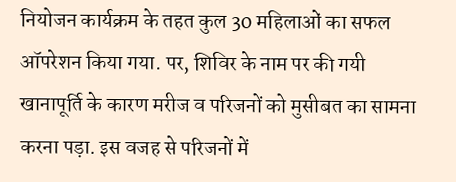नियोजन कार्यक्रम के तहत कुल 30 महिलाओं का सफल ऑपरेशन किया गया. पर, शिविर के नाम पर की गयी खानापूर्ति के कारण मरीज व परिजनों को मुसीबत का सामना करना पड़ा. इस वजह से परिजनों में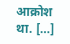आक्रोश था. […]